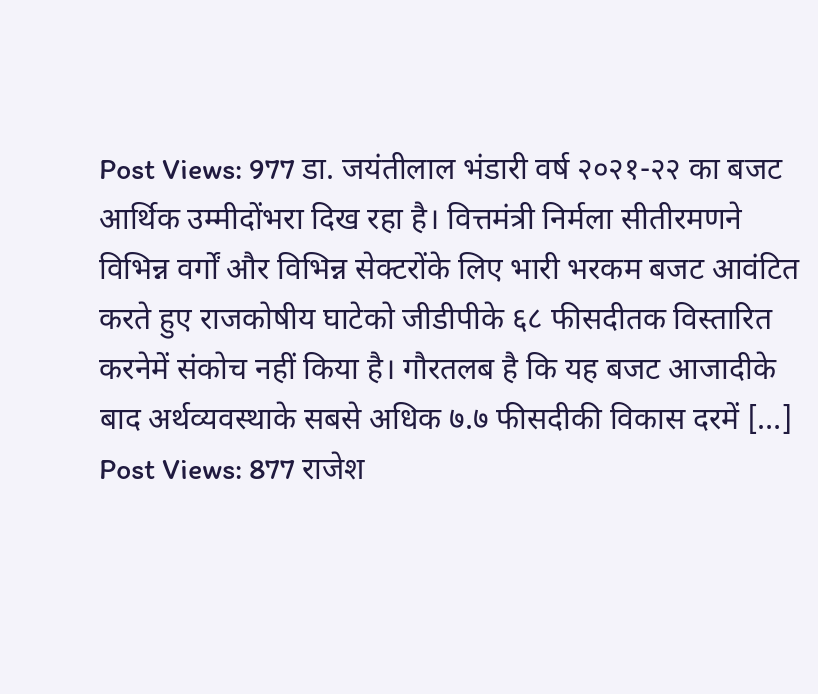Post Views: 977 डा. जयंतीलाल भंडारी वर्ष २०२१-२२ का बजट आर्थिक उम्मीदोंभरा दिख रहा है। वित्तमंत्री निर्मला सीतीरमणने विभिन्न वर्गों और विभिन्न सेक्टरोंके लिए भारी भरकम बजट आवंटित करते हुए राजकोषीय घाटेको जीडीपीके ६८ फीसदीतक विस्तारित करनेमें संकोच नहीं किया है। गौरतलब है कि यह बजट आजादीके बाद अर्थव्यवस्थाके सबसे अधिक ७.७ फीसदीकी विकास दरमें […]
Post Views: 877 राजेश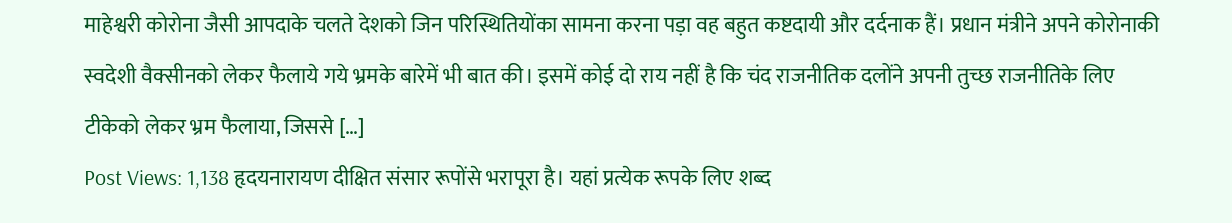माहेश्वरी कोरोना जैसी आपदाके चलते देशको जिन परिस्थितियोंका सामना करना पड़ा वह बहुत कष्टदायी और दर्दनाक हैं। प्रधान मंत्रीने अपने कोरोनाकी स्वदेशी वैक्सीनको लेकर फैलाये गये भ्रमके बारेमें भी बात की। इसमें कोई दो राय नहीं है कि चंद राजनीतिक दलोंने अपनी तुच्छ राजनीतिके लिए टीकेको लेकर भ्रम फैलाया, जिससे […]
Post Views: 1,138 हृदयनारायण दीक्षित संसार रूपोंसे भरापूरा है। यहां प्रत्येक रूपके लिए शब्द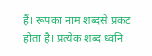हैं। रूपका नाम शब्दसे प्रकट होता है। प्रत्येक शब्द ध्वनि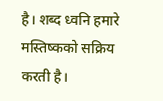है। शब्द ध्वनि हमारे मस्तिष्कको सक्रिय करती है।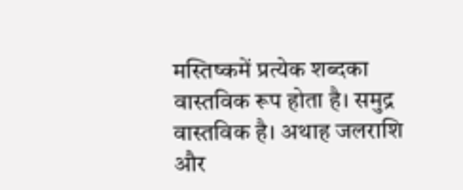मस्तिष्कमें प्रत्येक शब्दका वास्तविक रूप होता है। समुद्र वास्तविक है। अथाह जलराशि और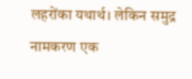लहरोंका यथार्थ। लेकिन समुद्र नामकरण एक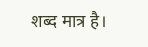शब्द मात्र है।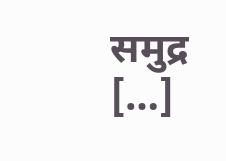समुद्र […]